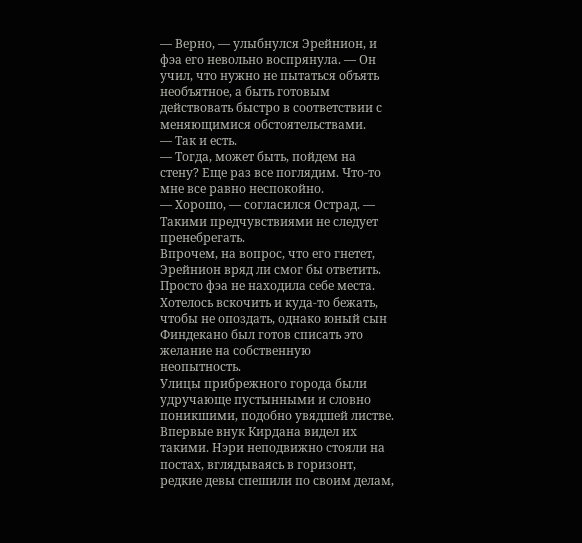— Верно, — улыбнулся Эрейнион, и фэа его невольно воспрянула. — Он учил, что нужно не пытаться объять необъятное, а быть готовым действовать быстро в соответствии с меняющимися обстоятельствами.
— Так и есть.
— Тогда, может быть, пойдем на стену? Еще раз все поглядим. Что-то мне все равно неспокойно.
— Хорошо, — согласился Острад. — Такими предчувствиями не следует пренебрегать.
Впрочем, на вопрос, что его гнетет, Эрейнион вряд ли смог бы ответить. Просто фэа не находила себе места. Хотелось вскочить и куда-то бежать, чтобы не опоздать, однако юный сын Финдекано был готов списать это желание на собственную неопытность.
Улицы прибрежного города были удручающе пустынными и словно поникшими, подобно увядшей листве. Впервые внук Кирдана видел их такими. Нэри неподвижно стояли на постах, вглядываясь в горизонт, редкие девы спешили по своим делам,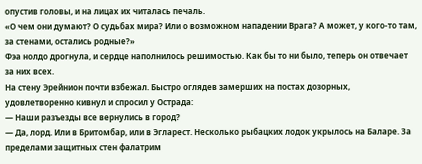опустив головы, и на лицах их читалась печаль.
«О чем они думают? О судьбах мира? Или о возможном нападении Врага? А может, у кого-то там, за стенами, остались родные?»
Фэа нолдо дрогнула, и сердце наполнилось решимостью. Как бы то ни было, теперь он отвечает за них всех.
На стену Эрейнион почти взбежал. Быстро оглядев замерших на постах дозорных, удовлетворенно кивнул и спросил у Острада:
— Наши разъезды все вернулись в город?
— Да, лорд. Или в Бритомбар, или в Эгларест. Несколько рыбацких лодок укрылось на Баларе. За пределами защитных стен фалатрим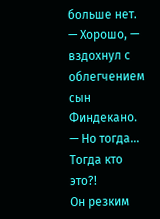больше нет.
— Хорошо, — вздохнул с облегчением сын Финдекано. — Но тогда… Тогда кто это?!
Он резким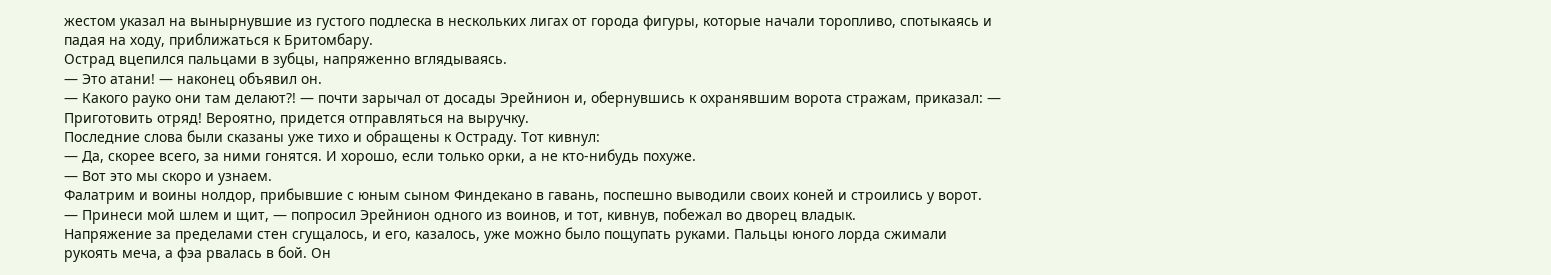жестом указал на вынырнувшие из густого подлеска в нескольких лигах от города фигуры, которые начали торопливо, спотыкаясь и падая на ходу, приближаться к Бритомбару.
Острад вцепился пальцами в зубцы, напряженно вглядываясь.
— Это атани! — наконец объявил он.
— Какого рауко они там делают?! — почти зарычал от досады Эрейнион и, обернувшись к охранявшим ворота стражам, приказал: — Приготовить отряд! Вероятно, придется отправляться на выручку.
Последние слова были сказаны уже тихо и обращены к Остраду. Тот кивнул:
— Да, скорее всего, за ними гонятся. И хорошо, если только орки, а не кто-нибудь похуже.
— Вот это мы скоро и узнаем.
Фалатрим и воины нолдор, прибывшие с юным сыном Финдекано в гавань, поспешно выводили своих коней и строились у ворот.
— Принеси мой шлем и щит, — попросил Эрейнион одного из воинов, и тот, кивнув, побежал во дворец владык.
Напряжение за пределами стен сгущалось, и его, казалось, уже можно было пощупать руками. Пальцы юного лорда сжимали рукоять меча, а фэа рвалась в бой. Он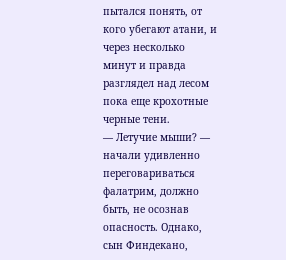пытался понять, от кого убегают атани, и через несколько минут и правда разглядел над лесом пока еще крохотные черные тени.
— Летучие мыши? — начали удивленно переговариваться фалатрим, должно быть, не осознав опасность. Однако, сын Финдекано,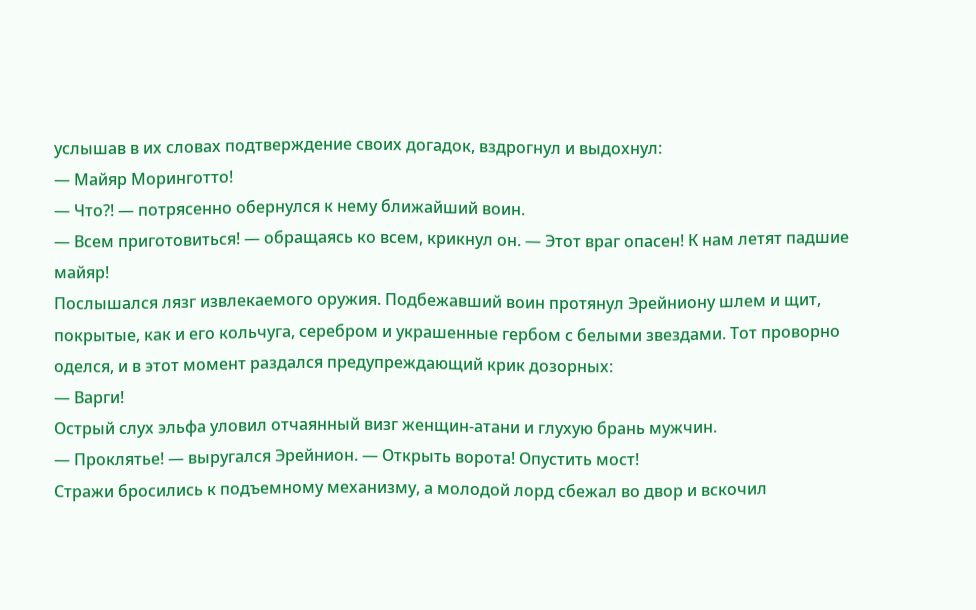услышав в их словах подтверждение своих догадок, вздрогнул и выдохнул:
— Майяр Моринготто!
— Что?! — потрясенно обернулся к нему ближайший воин.
— Всем приготовиться! — обращаясь ко всем, крикнул он. — Этот враг опасен! К нам летят падшие майяр!
Послышался лязг извлекаемого оружия. Подбежавший воин протянул Эрейниону шлем и щит, покрытые, как и его кольчуга, серебром и украшенные гербом с белыми звездами. Тот проворно оделся, и в этот момент раздался предупреждающий крик дозорных:
— Варги!
Острый слух эльфа уловил отчаянный визг женщин-атани и глухую брань мужчин.
— Проклятье! — выругался Эрейнион. — Открыть ворота! Опустить мост!
Стражи бросились к подъемному механизму, а молодой лорд сбежал во двор и вскочил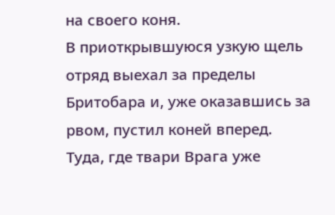на своего коня.
В приоткрывшуюся узкую щель отряд выехал за пределы Бритобара и, уже оказавшись за рвом, пустил коней вперед. Туда, где твари Врага уже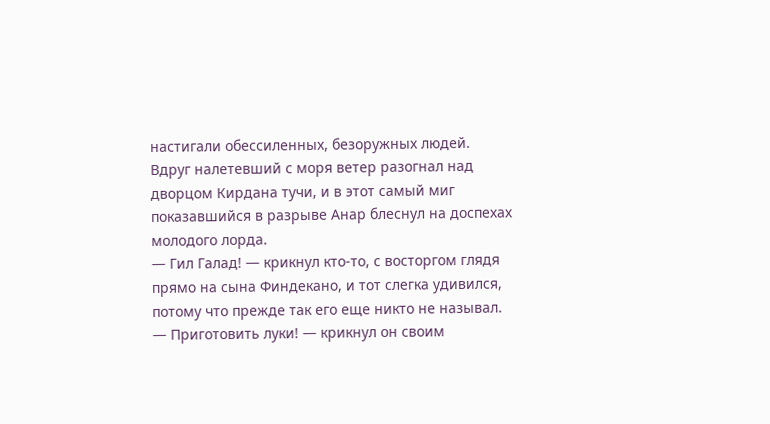настигали обессиленных, безоружных людей.
Вдруг налетевший с моря ветер разогнал над дворцом Кирдана тучи, и в этот самый миг показавшийся в разрыве Анар блеснул на доспехах молодого лорда.
— Гил Галад! — крикнул кто-то, с восторгом глядя прямо на сына Финдекано, и тот слегка удивился, потому что прежде так его еще никто не называл.
— Приготовить луки! — крикнул он своим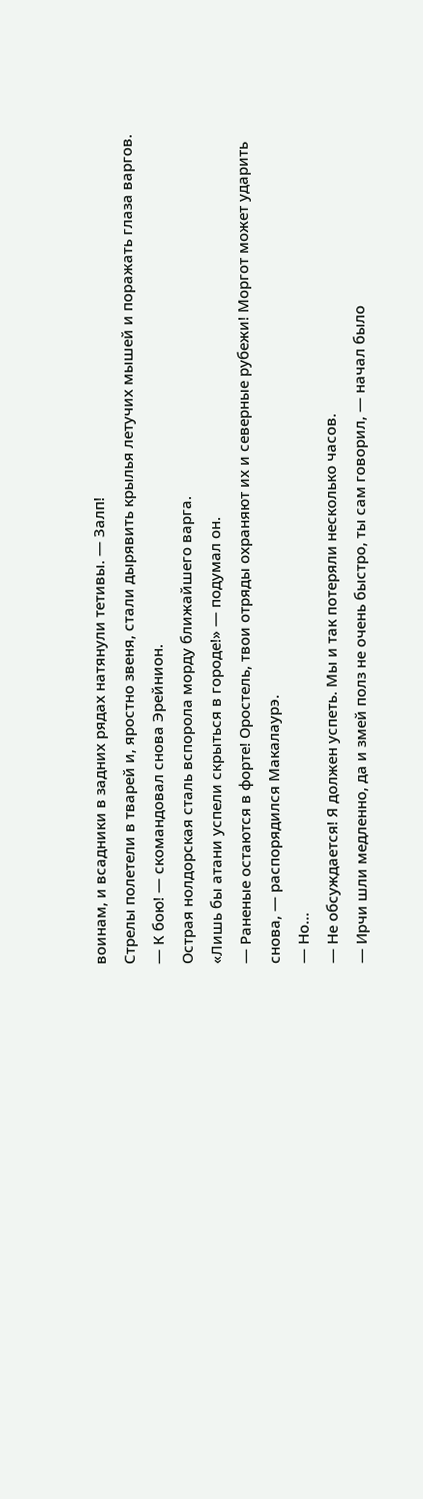воинам, и всадники в задних рядах натянули тетивы. — Залп!
Стрелы полетели в тварей и, яростно звеня, стали дырявить крылья летучих мышей и поражать глаза варгов.
— К бою! — скомандовал снова Эрейнион.
Острая нолдорская сталь вспорола морду ближайшего варга.
«Лишь бы атани успели скрыться в городе!» — подумал он.
— Раненые остаются в форте! Оростель, твои отряды охраняют их и северные рубежи! Моргот может ударить снова, — распорядился Макалаурэ.
— Но…
— Не обсуждается! Я должен успеть. Мы и так потеряли несколько часов.
— Ирчи шли медленно, да и змей полз не очень быстро, ты сам говорил, — начал было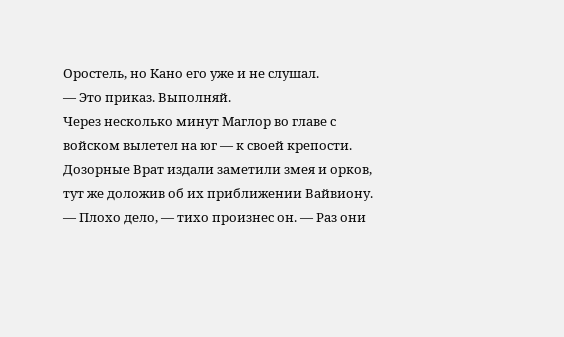Оростель, но Кано его уже и не слушал.
— Это приказ. Выполняй.
Через несколько минут Маглор во главе с войском вылетел на юг — к своей крепости.
Дозорные Врат издали заметили змея и орков, тут же доложив об их приближении Вайвиону.
— Плохо дело, — тихо произнес он. — Раз они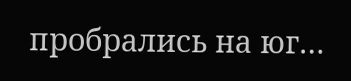пробрались на юг…